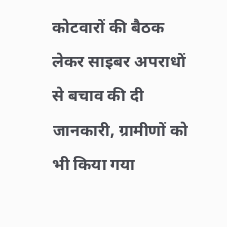कोटवारों की बैठक लेकर साइबर अपराधों से बचाव की दी जानकारी, ग्रामीणों को भी किया गया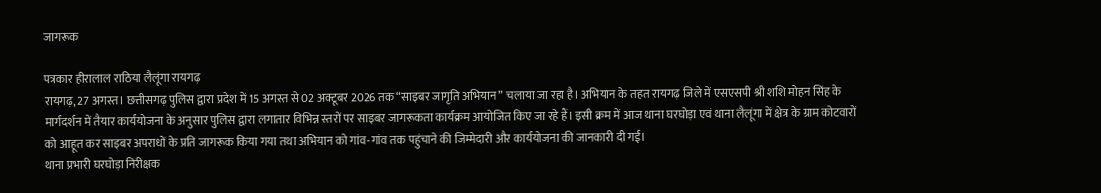जागरूक

पत्रकार हीरालाल राठिया लैलूंगा रायगढ़
रायगढ़, 27 अगस्त। छत्तीसगढ़ पुलिस द्वारा प्रदेश में 15 अगस्त से 02 अक्टूबर 2026 तक “साइबर जागृति अभियान” चलाया जा रहा है। अभियान के तहत रायगढ़ जिले में एसएसपी श्री शशि मोहन सिंह के मार्गदर्शन में तैयार कार्ययोजना के अनुसार पुलिस द्वारा लगातार विभिन्न स्तरों पर साइबर जागरूकता कार्यक्रम आयोजित किए जा रहे हैं। इसी क्रम में आज थाना घरघोड़ा एवं थाना लैलूंगा में क्षेत्र के ग्राम कोटवारों को आहूत कर साइबर अपराधों के प्रति जागरूक किया गया तथा अभियान को गांव-गांव तक पहुंचाने की जिम्मेदारी और कार्ययोजना की जानकारी दी गई।
थाना प्रभारी घरघोड़ा निरीक्षक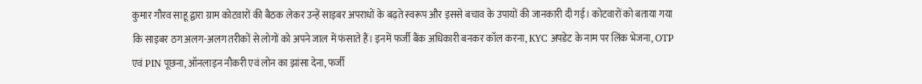कुमार गौरव साहू द्वारा ग्राम कोटवारों की बैठक लेकर उन्हें साइबर अपराधों के बढ़ते स्वरूप और इससे बचाव के उपायों की जानकारी दी गई। कोटवारों को बताया गया कि साइबर ठग अलग-अलग तरीकों से लोगों को अपने जाल में फंसाते हैं। इनमें फर्जी बैंक अधिकारी बनकर कॉल करना, KYC अपडेट के नाम पर लिंक भेजना, OTP एवं PIN पूछना, ऑनलाइन नौकरी एवं लोन का झांसा देना, फर्जी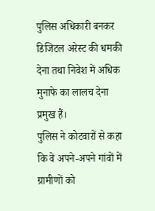पुलिस अधिकारी बनकर डिजिटल अरेस्ट की धमकी देना तथा निवेश में अधिक मुनाफे का लालच देना प्रमुख हैं।
पुलिस ने कोटवारों से कहा कि वे अपने-अपने गांवों में ग्रामीणों को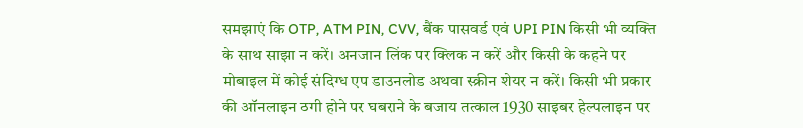समझाएं कि OTP, ATM PIN, CVV, बैंक पासवर्ड एवं UPI PIN किसी भी व्यक्ति के साथ साझा न करें। अनजान लिंक पर क्लिक न करें और किसी के कहने पर मोबाइल में कोई संदिग्ध एप डाउनलोड अथवा स्क्रीन शेयर न करें। किसी भी प्रकार की ऑनलाइन ठगी होने पर घबराने के बजाय तत्काल 1930 साइबर हेल्पलाइन पर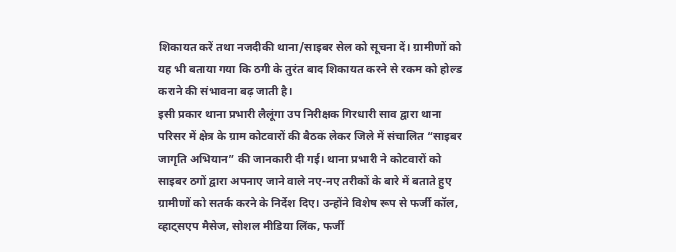शिकायत करें तथा नजदीकी थाना/साइबर सेल को सूचना दें। ग्रामीणों को यह भी बताया गया कि ठगी के तुरंत बाद शिकायत करने से रकम को होल्ड कराने की संभावना बढ़ जाती है।
इसी प्रकार थाना प्रभारी लैलूंगा उप निरीक्षक गिरधारी साव द्वारा थाना परिसर में क्षेत्र के ग्राम कोटवारों की बैठक लेकर जिले में संचालित “साइबर जागृति अभियान” की जानकारी दी गई। थाना प्रभारी ने कोटवारों को साइबर ठगों द्वारा अपनाए जाने वाले नए-नए तरीकों के बारे में बताते हुए ग्रामीणों को सतर्क करने के निर्देश दिए। उन्होंने विशेष रूप से फर्जी कॉल, व्हाट्सएप मैसेज, सोशल मीडिया लिंक, फर्जी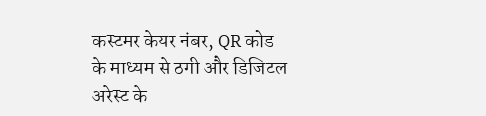कस्टमर केयर नंबर, QR कोड के माध्यम से ठगी और डिजिटल अरेस्ट के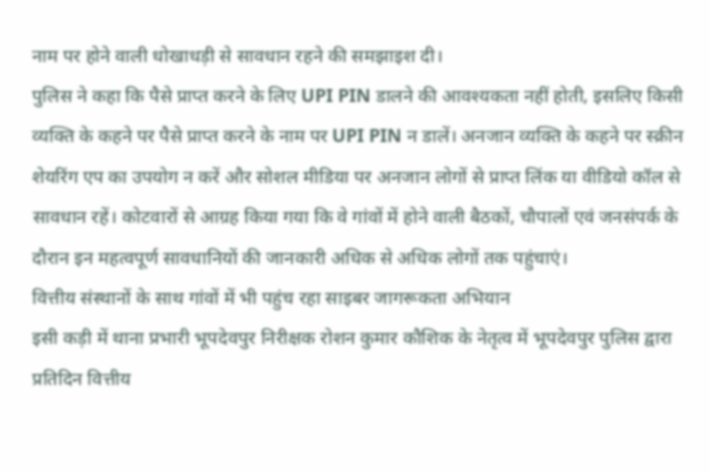नाम पर होने वाली धोखाधड़ी से सावधान रहने की समझाइश दी।
पुलिस ने कहा कि पैसे प्राप्त करने के लिए UPI PIN डालने की आवश्यकता नहीं होती, इसलिए किसी व्यक्ति के कहने पर पैसे प्राप्त करने के नाम पर UPI PIN न डालें। अनजान व्यक्ति के कहने पर स्क्रीन शेयरिंग एप का उपयोग न करें और सोशल मीडिया पर अनजान लोगों से प्राप्त लिंक या वीडियो कॉल से सावधान रहें। कोटवारों से आग्रह किया गया कि वे गांवों में होने वाली बैठकों, चौपालों एवं जनसंपर्क के दौरान इन महत्वपूर्ण सावधानियों की जानकारी अधिक से अधिक लोगों तक पहुंचाएं।
वित्तीय संस्थानों के साथ गांवों में भी पहुंच रहा साइबर जागरूकता अभियान
इसी कड़ी में थाना प्रभारी भूपदेवपुर निरीक्षक रोशन कुमार कौशिक के नेतृत्व में भूपदेवपुर पुलिस द्वारा प्रतिदिन वित्तीय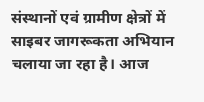संस्थानों एवं ग्रामीण क्षेत्रों में साइबर जागरूकता अभियान चलाया जा रहा है। आज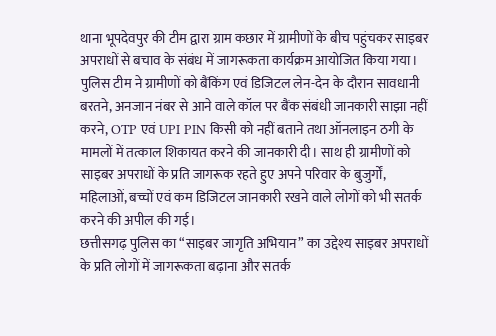थाना भूपदेवपुर की टीम द्वारा ग्राम कछार में ग्रामीणों के बीच पहुंचकर साइबर अपराधों से बचाव के संबंध में जागरूकता कार्यक्रम आयोजित किया गया।
पुलिस टीम ने ग्रामीणों को बैंकिंग एवं डिजिटल लेन-देन के दौरान सावधानी बरतने, अनजान नंबर से आने वाले कॉल पर बैंक संबंधी जानकारी साझा नहीं करने, OTP एवं UPI PIN किसी को नहीं बताने तथा ऑनलाइन ठगी के मामलों में तत्काल शिकायत करने की जानकारी दी। साथ ही ग्रामीणों को साइबर अपराधों के प्रति जागरूक रहते हुए अपने परिवार के बुजुर्गों, महिलाओं, बच्चों एवं कम डिजिटल जानकारी रखने वाले लोगों को भी सतर्क करने की अपील की गई।
छत्तीसगढ़ पुलिस का “साइबर जागृति अभियान” का उद्देश्य साइबर अपराधों के प्रति लोगों में जागरूकता बढ़ाना और सतर्क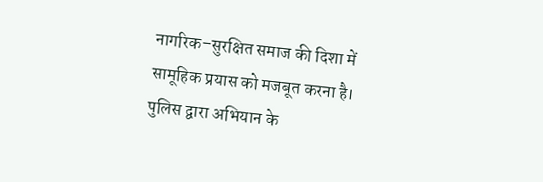नागरिक–सुरक्षित समाज की दिशा में सामूहिक प्रयास को मजबूत करना है। पुलिस द्वारा अभियान के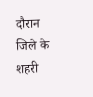दौरान जिले के शहरी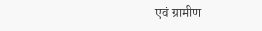एवं ग्रामीण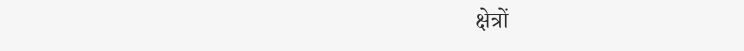क्षेत्रों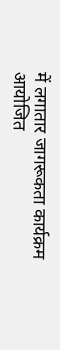में लगातार जागरूकता कार्यक्रम आयोजित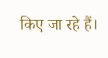किए जा रहे हैं।